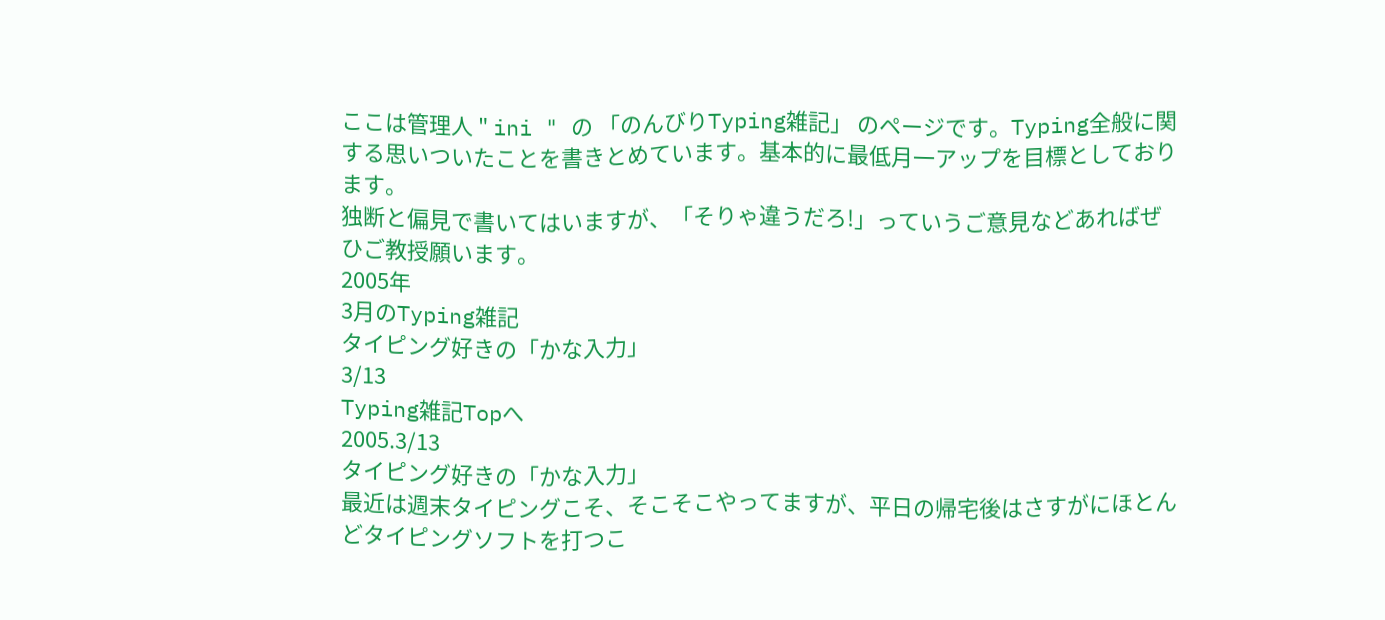ここは管理人 " ini " の 「のんびりTyping雑記」 のページです。Typing全般に関する思いついたことを書きとめています。基本的に最低月一アップを目標としております。
独断と偏見で書いてはいますが、「そりゃ違うだろ!」っていうご意見などあればぜひご教授願います。
2005年
3月のTyping雑記
タイピング好きの「かな入力」
3/13
Typing雑記Topへ
2005.3/13
タイピング好きの「かな入力」
最近は週末タイピングこそ、そこそこやってますが、平日の帰宅後はさすがにほとんどタイピングソフトを打つこ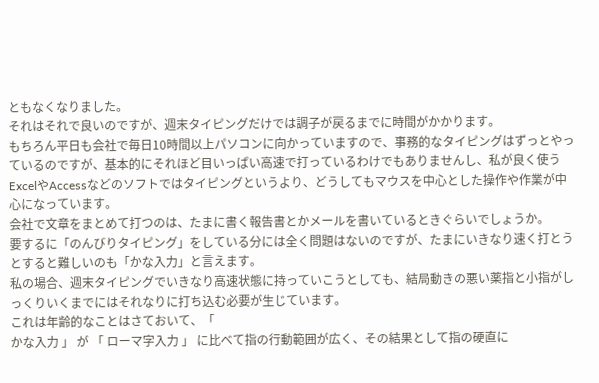ともなくなりました。
それはそれで良いのですが、週末タイピングだけでは調子が戻るまでに時間がかかります。
もちろん平日も会社で毎日10時間以上パソコンに向かっていますので、事務的なタイピングはずっとやっているのですが、基本的にそれほど目いっぱい高速で打っているわけでもありませんし、私が良く使うExcelやAccessなどのソフトではタイピングというより、どうしてもマウスを中心とした操作や作業が中心になっています。
会社で文章をまとめて打つのは、たまに書く報告書とかメールを書いているときぐらいでしょうか。
要するに「のんびりタイピング」をしている分には全く問題はないのですが、たまにいきなり速く打とうとすると難しいのも「かな入力」と言えます。
私の場合、週末タイピングでいきなり高速状態に持っていこうとしても、結局動きの悪い薬指と小指がしっくりいくまでにはそれなりに打ち込む必要が生じています。
これは年齢的なことはさておいて、「
かな入力 」 が 「 ローマ字入力 」 に比べて指の行動範囲が広く、その結果として指の硬直に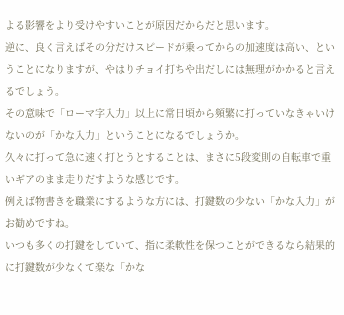よる影響をより受けやすいことが原因だからだと思います。
逆に、良く言えばその分だけスピードが乗ってからの加速度は高い、ということになりますが、やはりチョイ打ちや出だしには無理がかかると言えるでしょう。
その意味で「ローマ字入力」以上に常日頃から頻繁に打っていなきゃいけないのが「かな入力」ということになるでしょうか。
久々に打って急に速く打とうとすることは、まさに5段変則の自転車で重いギアのまま走りだすような感じです。
例えば物書きを職業にするような方には、打鍵数の少ない「かな入力」がお勧めですね。
いつも多くの打鍵をしていて、指に柔軟性を保つことができるなら結果的に打鍵数が少なくて楽な「かな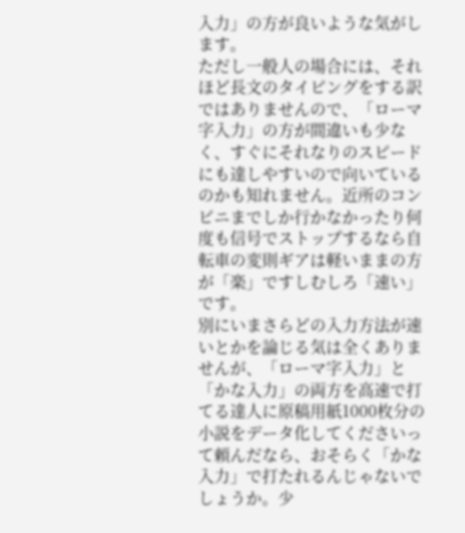入力」の方が良いような気がします。
ただし一般人の場合には、それほど長文のタイピングをする訳ではありませんので、「ローマ字入力」の方が間違いも少なく、すぐにそれなりのスピードにも達しやすいので向いているのかも知れません。近所のコンビニまでしか行かなかったり何度も信号でストップするなら自転車の変則ギアは軽いままの方が「楽」ですしむしろ「速い」です。
別にいまさらどの入力方法が速いとかを論じる気は全くありませんが、「ローマ字入力」と「かな入力」の両方を高速で打てる達人に原稿用紙1000枚分の小説をデータ化してくださいって頼んだなら、おそらく「かな入力」で打たれるんじゃないでしょうか。少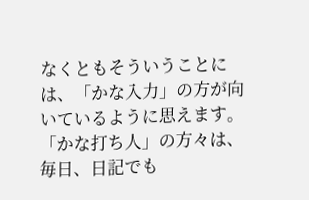なくともそういうことには、「かな入力」の方が向いているように思えます。
「かな打ち人」の方々は、毎日、日記でも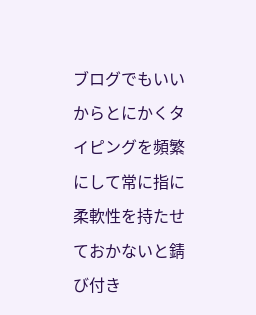ブログでもいいからとにかくタイピングを頻繁にして常に指に柔軟性を持たせておかないと錆び付き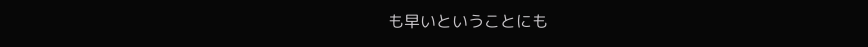も早いということにも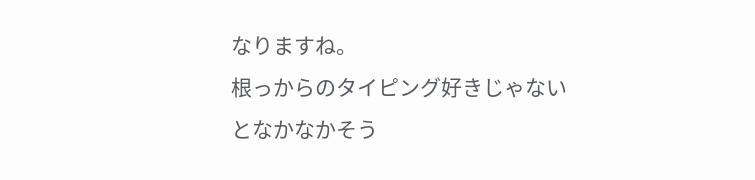なりますね。
根っからのタイピング好きじゃないとなかなかそう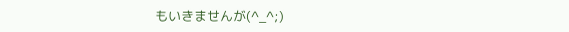もいきませんが(^_^;)